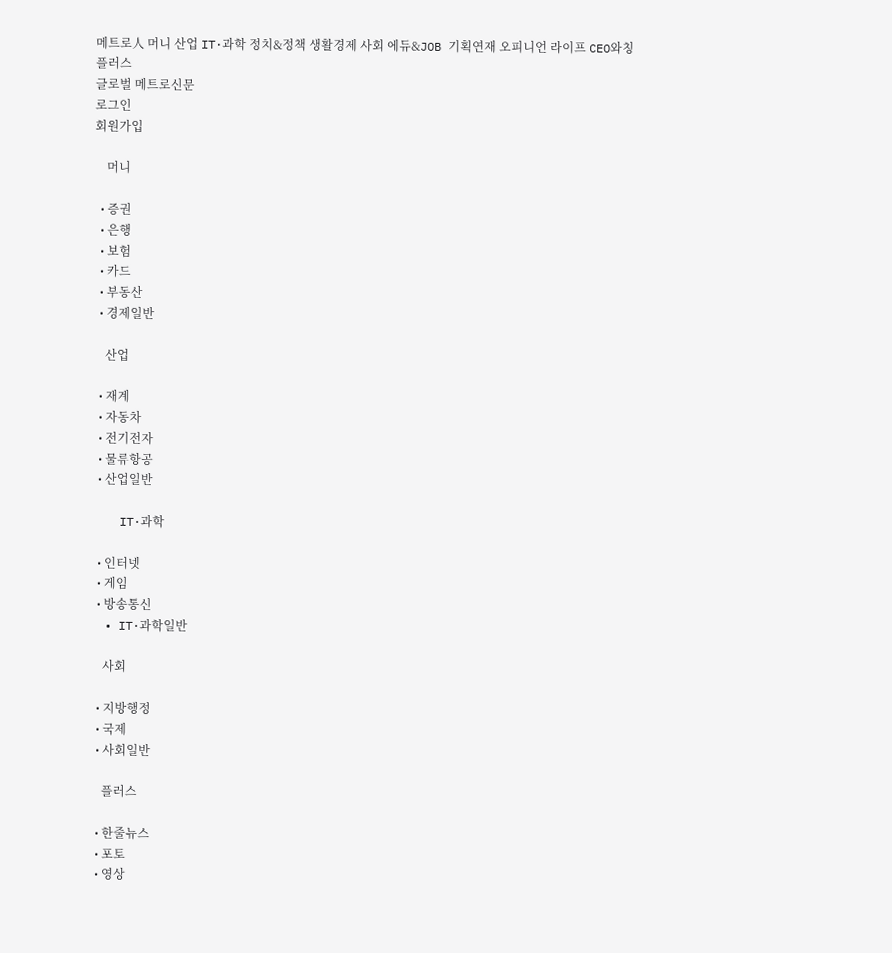메트로人 머니 산업 IT·과학 정치&정책 생활경제 사회 에듀&JOB 기획연재 오피니언 라이프 CEO와칭 플러스
글로벌 메트로신문
로그인
회원가입

    머니

  • 증권
  • 은행
  • 보험
  • 카드
  • 부동산
  • 경제일반

    산업

  • 재계
  • 자동차
  • 전기전자
  • 물류항공
  • 산업일반

    IT·과학

  • 인터넷
  • 게임
  • 방송통신
  • IT·과학일반

    사회

  • 지방행정
  • 국제
  • 사회일반

    플러스

  • 한줄뉴스
  • 포토
  • 영상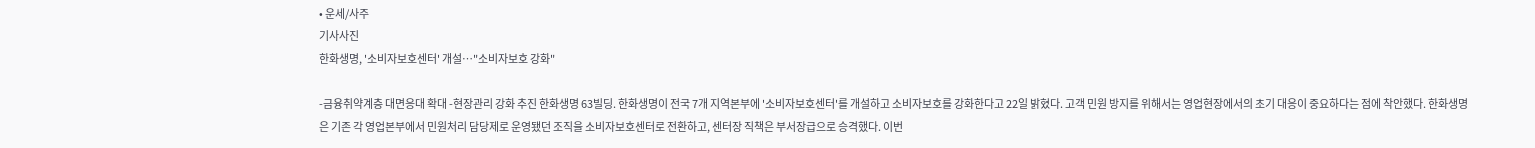• 운세/사주
기사사진
한화생명, '소비자보호센터' 개설…"소비자보호 강화"

-금융취약계층 대면응대 확대 -현장관리 강화 추진 한화생명 63빌딩. 한화생명이 전국 7개 지역본부에 '소비자보호센터'를 개설하고 소비자보호를 강화한다고 22일 밝혔다. 고객 민원 방지를 위해서는 영업현장에서의 초기 대응이 중요하다는 점에 착안했다. 한화생명은 기존 각 영업본부에서 민원처리 담당제로 운영됐던 조직을 소비자보호센터로 전환하고, 센터장 직책은 부서장급으로 승격했다. 이번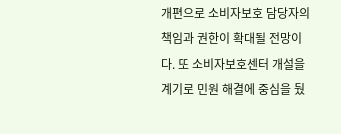개편으로 소비자보호 담당자의 책임과 권한이 확대될 전망이다. 또 소비자보호센터 개설을 계기로 민원 해결에 중심을 뒀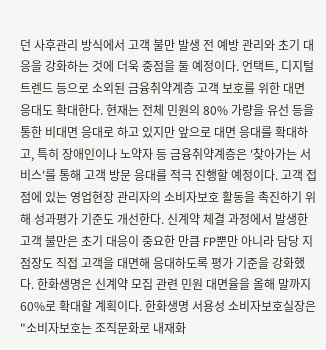던 사후관리 방식에서 고객 불만 발생 전 예방 관리와 초기 대응을 강화하는 것에 더욱 중점을 둘 예정이다. 언택트, 디지털 트렌드 등으로 소외된 금융취약계층 고객 보호를 위한 대면 응대도 확대한다. 현재는 전체 민원의 80% 가량을 유선 등을 통한 비대면 응대로 하고 있지만 앞으로 대면 응대를 확대하고, 특히 장애인이나 노약자 등 금융취약계층은 '찾아가는 서비스'를 통해 고객 방문 응대를 적극 진행할 예정이다. 고객 접점에 있는 영업현장 관리자의 소비자보호 활동을 촉진하기 위해 성과평가 기준도 개선한다. 신계약 체결 과정에서 발생한 고객 불만은 초기 대응이 중요한 만큼 FP뿐만 아니라 담당 지점장도 직접 고객을 대면해 응대하도록 평가 기준을 강화했다. 한화생명은 신계약 모집 관련 민원 대면율을 올해 말까지 60%로 확대할 계획이다. 한화생명 서용성 소비자보호실장은 "소비자보호는 조직문화로 내재화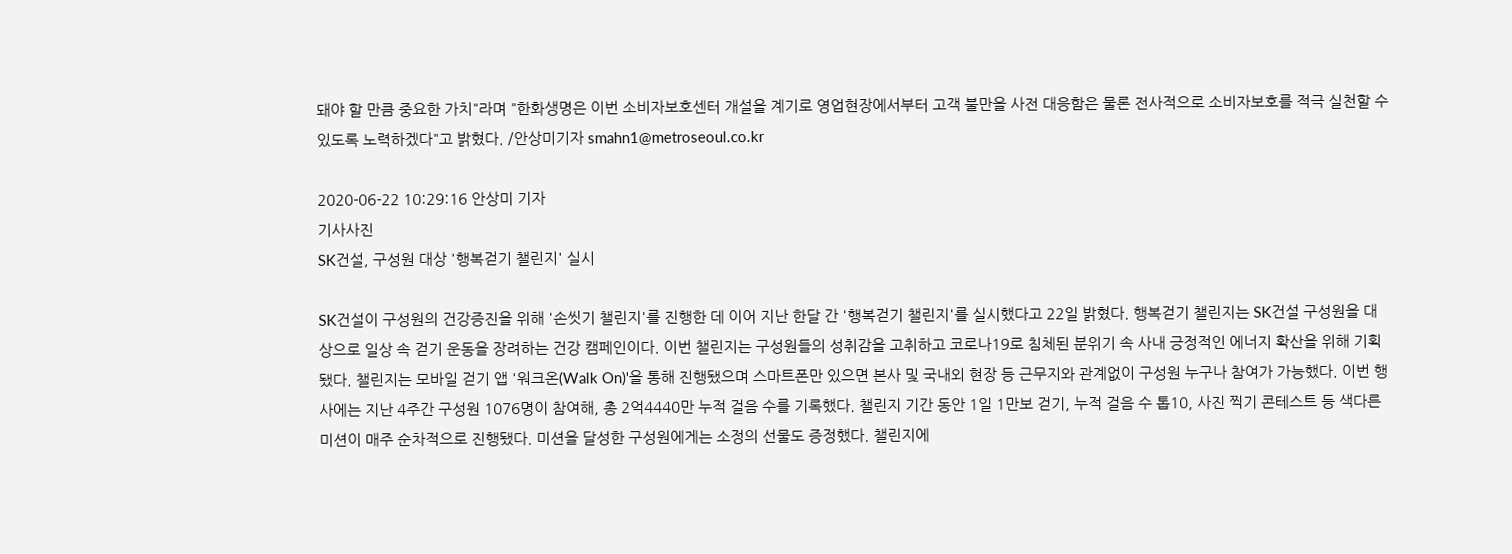돼야 할 만큼 중요한 가치"라며 "한화생명은 이번 소비자보호센터 개설을 계기로 영업현장에서부터 고객 불만을 사전 대응함은 물론 전사적으로 소비자보호를 적극 실천할 수 있도록 노력하겠다"고 밝혔다. /안상미기자 smahn1@metroseoul.co.kr

2020-06-22 10:29:16 안상미 기자
기사사진
SK건설, 구성원 대상 '행복걷기 챌린지' 실시

SK건설이 구성원의 건강증진을 위해 '손씻기 챌린지'를 진행한 데 이어 지난 한달 간 '행복걷기 챌린지'를 실시했다고 22일 밝혔다. 행복걷기 챌린지는 SK건설 구성원을 대상으로 일상 속 걷기 운동을 장려하는 건강 캠페인이다. 이번 챌린지는 구성원들의 성취감을 고취하고 코로나19로 침체된 분위기 속 사내 긍정적인 에너지 확산을 위해 기획됐다. 챌린지는 모바일 걷기 앱 '워크온(Walk On)'을 통해 진행됐으며 스마트폰만 있으면 본사 및 국내외 현장 등 근무지와 관계없이 구성원 누구나 참여가 가능했다. 이번 행사에는 지난 4주간 구성원 1076명이 참여해, 총 2억4440만 누적 걸음 수를 기록했다. 챌린지 기간 동안 1일 1만보 걷기, 누적 걸음 수 톱10, 사진 찍기 콘테스트 등 색다른 미션이 매주 순차적으로 진행됐다. 미션을 달성한 구성원에게는 소정의 선물도 증정했다. 챌린지에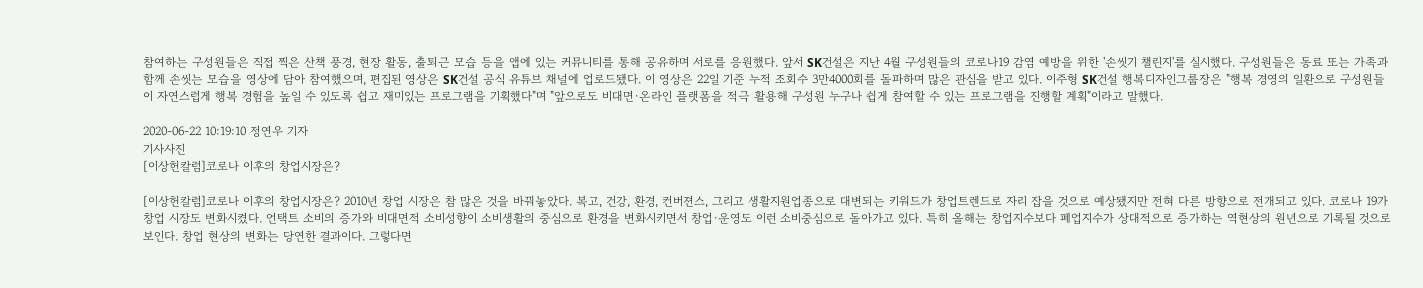참여하는 구성원들은 직접 찍은 산책 풍경, 현장 활동, 출퇴근 모습 등을 앱에 있는 커뮤니티를 통해 공유하며 서로를 응원했다. 앞서 SK건설은 지난 4월 구성원들의 코로나19 감염 예방을 위한 '손씻기 챌린지'를 실시했다. 구성원들은 동료 또는 가족과 함께 손씻는 모습을 영상에 담아 참여했으며, 편집된 영상은 SK건설 공식 유튜브 채널에 업로드됐다. 이 영상은 22일 기준 누적 조회수 3만4000회를 돌파하며 많은 관심을 받고 있다. 이주형 SK건설 행복디자인그룹장은 "행복 경영의 일환으로 구성원들이 자연스럽게 행복 경험을 높일 수 있도록 쉽고 재미있는 프로그램을 기획했다"며 "앞으로도 비대면·온라인 플랫폼을 적극 활용해 구성원 누구나 쉽게 참여할 수 있는 프로그램을 진행할 계획"이라고 말했다.

2020-06-22 10:19:10 정연우 기자
기사사진
[이상헌칼럼]코로나 이후의 창업시장은?

[이상헌칼럼]코로나 이후의 창업시장은? 2010년 창업 시장은 참 많은 것을 바꿔놓았다. 복고, 건강, 환경, 컨버젼스, 그리고 생활지원업종으로 대변되는 키워드가 창업트렌드로 자리 잡을 것으로 예상됐지만 전혀 다른 방향으로 전개되고 있다. 코로나 19가 창업 시장도 변화시켰다. 언택트 소비의 증가와 비대면적 소비성향이 소비생활의 중심으로 환경을 변화시키면서 창업·운영도 이런 소비중심으로 돌아가고 있다. 특히 올해는 창업지수보다 폐업지수가 상대적으로 증가하는 역현상의 원년으로 기록될 것으로 보인다. 창업 현상의 변화는 당연한 결과이다. 그렇다면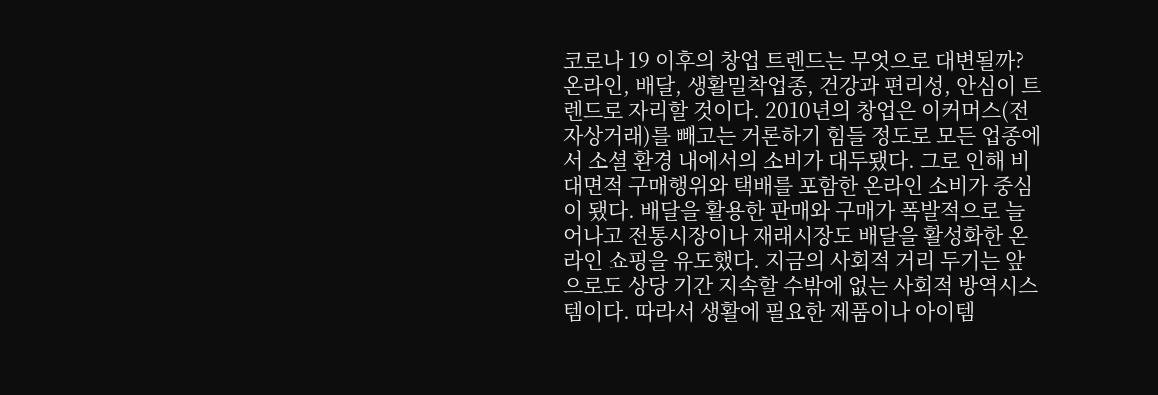코로나 19 이후의 창업 트렌드는 무엇으로 대변될까? 온라인, 배달, 생활밀착업종, 건강과 편리성, 안심이 트렌드로 자리할 것이다. 2010년의 창업은 이커머스(전자상거래)를 빼고는 거론하기 힘들 정도로 모든 업종에서 소셜 환경 내에서의 소비가 대두됐다. 그로 인해 비대면적 구매행위와 택배를 포함한 온라인 소비가 중심이 됐다. 배달을 활용한 판매와 구매가 폭발적으로 늘어나고 전통시장이나 재래시장도 배달을 활성화한 온라인 쇼핑을 유도했다. 지금의 사회적 거리 두기는 앞으로도 상당 기간 지속할 수밖에 없는 사회적 방역시스템이다. 따라서 생활에 필요한 제품이나 아이템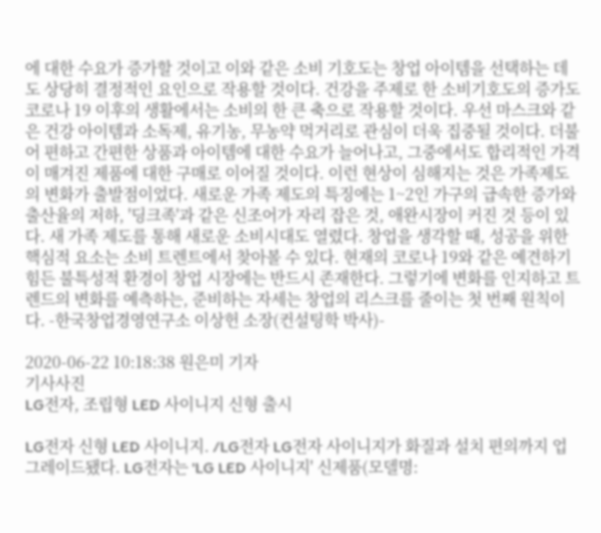에 대한 수요가 증가할 것이고 이와 같은 소비 기호도는 창업 아이템을 선택하는 데도 상당히 결정적인 요인으로 작용할 것이다. 건강을 주제로 한 소비기호도의 증가도 코로나 19 이후의 생활에서는 소비의 한 큰 축으로 작용할 것이다. 우선 마스크와 같은 건강 아이템과 소독제, 유기농, 무농약 먹거리로 관심이 더욱 집중될 것이다. 더불어 편하고 간편한 상품과 아이템에 대한 수요가 늘어나고, 그중에서도 합리적인 가격이 매겨진 제품에 대한 구매로 이어질 것이다. 이런 현상이 심해지는 것은 가족제도의 변화가 출발점이었다. 새로운 가족 제도의 특징에는 1~2인 가구의 급속한 증가와 출산율의 저하, '딩크족'과 같은 신조어가 자리 잡은 것, 애완시장이 커진 것 등이 있다. 새 가족 제도를 통해 새로운 소비시대도 열렸다. 창업을 생각할 때, 성공을 위한 핵심적 요소는 소비 트렌트에서 찾아볼 수 있다. 현재의 코로나 19와 같은 예견하기 힘든 불특성적 환경이 창업 시장에는 반드시 존재한다. 그렇기에 변화를 인지하고 트렌드의 변화를 예측하는, 준비하는 자세는 창업의 리스크를 줄이는 첫 번째 원칙이다. -한국창업경영연구소 이상헌 소장(컨설팅학 박사)-

2020-06-22 10:18:38 원은미 기자
기사사진
LG전자, 조립형 LED 사이니지 신형 출시

LG전자 신형 LED 사이니지. /LG전자 LG전자 사이니지가 화질과 설치 편의까지 업그레이드됐다. LG전자는 'LG LED 사이니지' 신제품(모델명: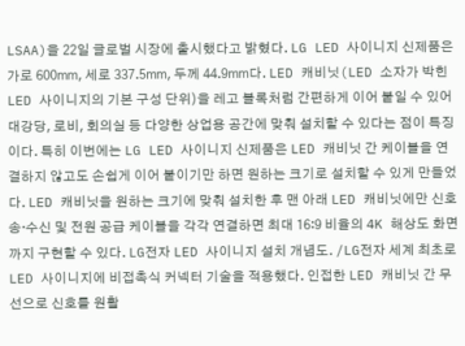LSAA)을 22일 글로벌 시장에 출시했다고 밝혔다. LG LED 사이니지 신제품은 가로 600㎜, 세로 337.5㎜, 두께 44.9㎜다. LED 캐비닛(LED 소자가 박힌 LED 사이니지의 기본 구성 단위)을 레고 블록처럼 간편하게 이어 붙일 수 있어 대강당, 로비, 회의실 등 다양한 상업용 공간에 맞춰 설치할 수 있다는 점이 특징이다. 특히 이번에는 LG LED 사이니지 신제품은 LED 캐비닛 간 케이블을 연결하지 않고도 손쉽게 이어 붙이기만 하면 원하는 크기로 설치할 수 있게 만들었다. LED 캐비닛을 원하는 크기에 맞춰 설치한 후 맨 아래 LED 캐비닛에만 신호 송·수신 및 전원 공급 케이블을 각각 연결하면 최대 16:9 비율의 4K 해상도 화면까지 구현할 수 있다. LG전자 LED 사이니지 설치 개념도. /LG전자 세계 최초로 LED 사이니지에 비접촉식 커넥터 기술을 적용했다. 인접한 LED 캐비닛 간 무선으로 신호를 원활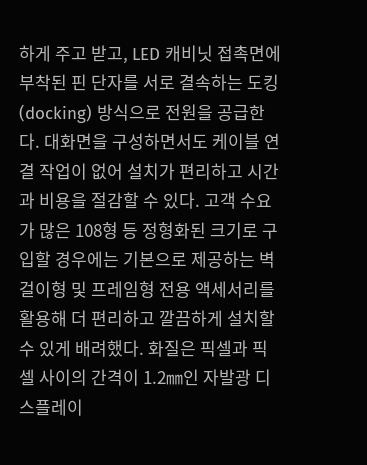하게 주고 받고, LED 캐비닛 접촉면에 부착된 핀 단자를 서로 결속하는 도킹(docking) 방식으로 전원을 공급한다. 대화면을 구성하면서도 케이블 연결 작업이 없어 설치가 편리하고 시간과 비용을 절감할 수 있다. 고객 수요가 많은 108형 등 정형화된 크기로 구입할 경우에는 기본으로 제공하는 벽걸이형 및 프레임형 전용 액세서리를 활용해 더 편리하고 깔끔하게 설치할 수 있게 배려했다. 화질은 픽셀과 픽셀 사이의 간격이 1.2㎜인 자발광 디스플레이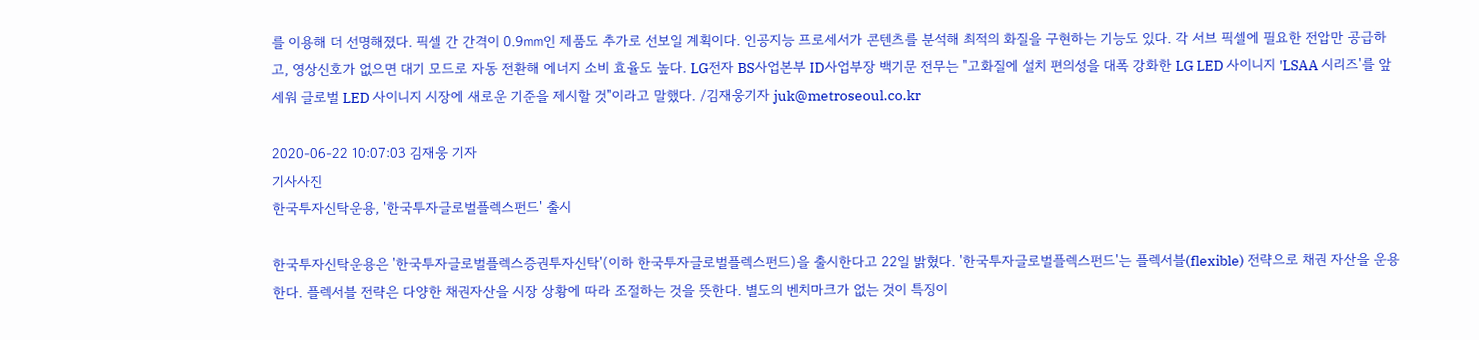를 이용해 더 선명해졌다. 픽셀 간 간격이 0.9㎜인 제품도 추가로 선보일 계획이다. 인공지능 프로세서가 콘텐츠를 분석해 최적의 화질을 구현하는 기능도 있다. 각 서브 픽셀에 필요한 전압만 공급하고, 영상신호가 없으면 대기 모드로 자동 전환해 에너지 소비 효율도 높다. LG전자 BS사업본부 ID사업부장 백기문 전무는 "고화질에 설치 편의성을 대폭 강화한 LG LED 사이니지 'LSAA 시리즈'를 앞세워 글로벌 LED 사이니지 시장에 새로운 기준을 제시할 것"이라고 말했다. /김재웅기자 juk@metroseoul.co.kr

2020-06-22 10:07:03 김재웅 기자
기사사진
한국투자신탁운용, '한국투자글로벌플렉스펀드' 출시

한국투자신탁운용은 '한국투자글로벌플렉스증권투자신탁'(이하 한국투자글로벌플렉스펀드)을 출시한다고 22일 밝혔다. '한국투자글로벌플렉스펀드'는 플렉서블(flexible) 전략으로 채권 자산을 운용한다. 플렉서블 전략은 다양한 채권자산을 시장 상황에 따라 조절하는 것을 뜻한다. 별도의 벤치마크가 없는 것이 특징이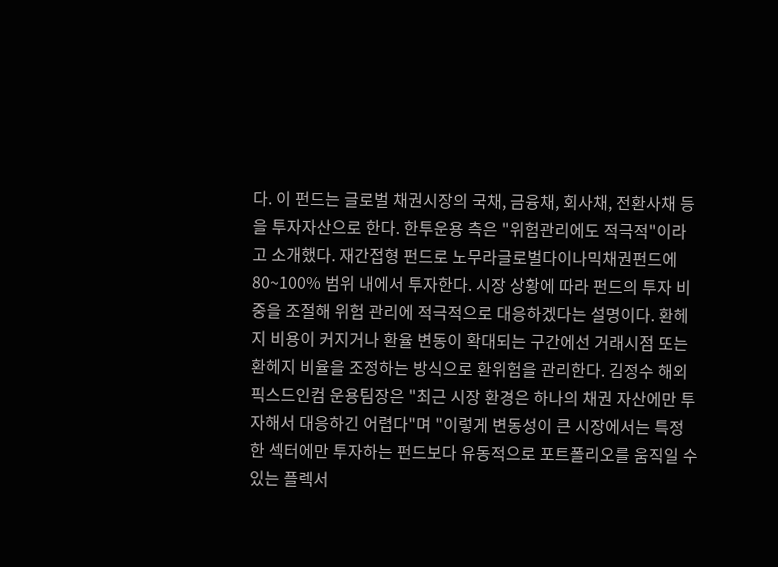다. 이 펀드는 글로벌 채권시장의 국채, 금융채, 회사채, 전환사채 등을 투자자산으로 한다. 한투운용 측은 "위험관리에도 적극적"이라고 소개했다. 재간접형 펀드로 노무라글로벌다이나믹채권펀드에 80~100% 범위 내에서 투자한다. 시장 상황에 따라 펀드의 투자 비중을 조절해 위험 관리에 적극적으로 대응하겠다는 설명이다. 환헤지 비용이 커지거나 환율 변동이 확대되는 구간에선 거래시점 또는 환헤지 비율을 조정하는 방식으로 환위험을 관리한다. 김정수 해외픽스드인컴 운용팀장은 "최근 시장 환경은 하나의 채권 자산에만 투자해서 대응하긴 어렵다"며 "이렇게 변동성이 큰 시장에서는 특정한 섹터에만 투자하는 펀드보다 유동적으로 포트폴리오를 움직일 수 있는 플렉서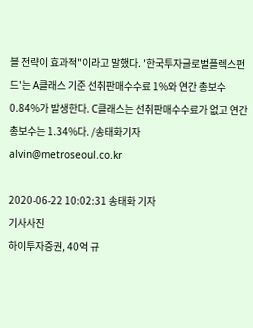블 전략이 효과적"이라고 말했다. '한국투자글로벌플렉스펀드'는 A클래스 기준 선취판매수수료 1%와 연간 총보수 0.84%가 발생한다. C클래스는 선취판매수수료가 없고 연간 총보수는 1.34%다. /송태화기자 alvin@metroseoul.co.kr

2020-06-22 10:02:31 송태화 기자
기사사진
하이투자증권, 40억 규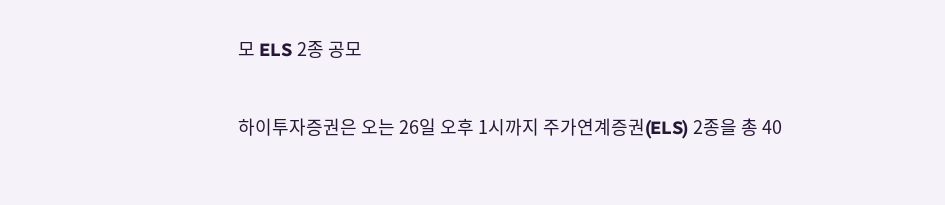모 ELS 2종 공모

하이투자증권은 오는 26일 오후 1시까지 주가연계증권(ELS) 2종을 총 40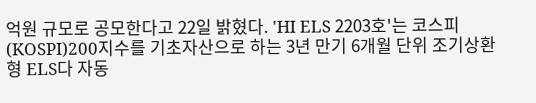억원 규모로 공모한다고 22일 밝혔다. 'HI ELS 2203호'는 코스피(KOSPI)200지수를 기초자산으로 하는 3년 만기 6개월 단위 조기상환형 ELS다 자동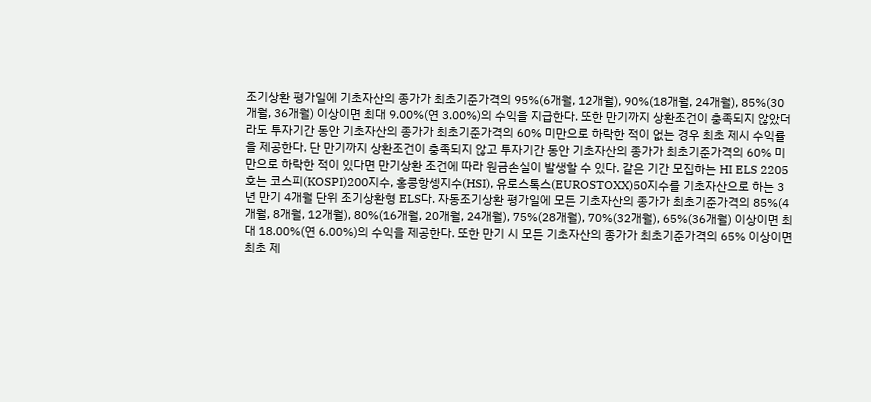조기상환 평가일에 기초자산의 종가가 최초기준가격의 95%(6개월, 12개월), 90%(18개월, 24개월), 85%(30개월, 36개월) 이상이면 최대 9.00%(연 3.00%)의 수익을 지급한다. 또한 만기까지 상환조건이 충족되지 않았더라도 투자기간 동안 기초자산의 종가가 최초기준가격의 60% 미만으로 하락한 적이 없는 경우 최초 제시 수익률을 제공한다. 단 만기까지 상환조건이 충족되지 않고 투자기간 동안 기초자산의 종가가 최초기준가격의 60% 미만으로 하락한 적이 있다면 만기상환 조건에 따라 원금손실이 발생할 수 있다. 같은 기간 모집하는 HI ELS 2205호는 코스피(KOSPI)200지수, 홍콩항셍지수(HSI), 유로스톡스(EUROSTOXX)50지수를 기초자산으로 하는 3년 만기 4개월 단위 조기상환형 ELS다. 자동조기상환 평가일에 모든 기초자산의 종가가 최초기준가격의 85%(4개월, 8개월, 12개월), 80%(16개월, 20개월, 24개월), 75%(28개월), 70%(32개월), 65%(36개월) 이상이면 최대 18.00%(연 6.00%)의 수익을 제공한다. 또한 만기 시 모든 기초자산의 종가가 최초기준가격의 65% 이상이면 최초 제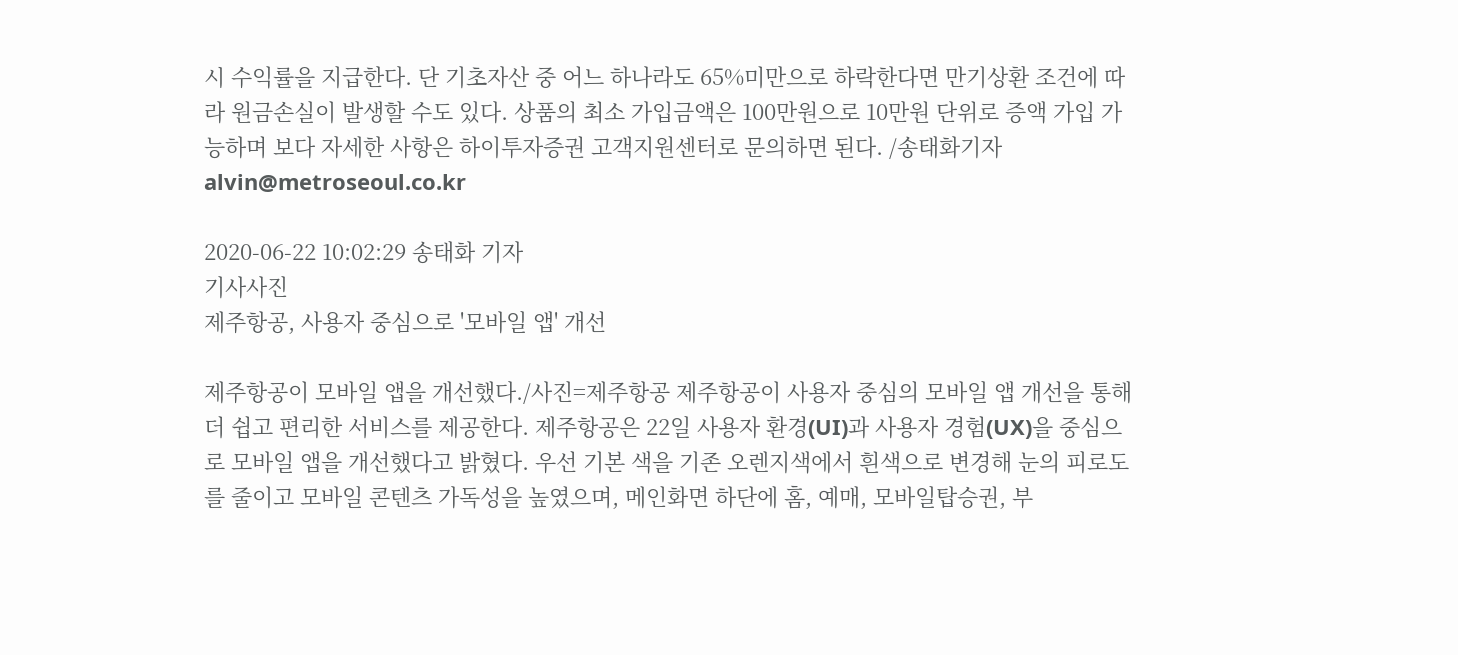시 수익률을 지급한다. 단 기초자산 중 어느 하나라도 65%미만으로 하락한다면 만기상환 조건에 따라 원금손실이 발생할 수도 있다. 상품의 최소 가입금액은 100만원으로 10만원 단위로 증액 가입 가능하며 보다 자세한 사항은 하이투자증권 고객지원센터로 문의하면 된다. /송태화기자 alvin@metroseoul.co.kr

2020-06-22 10:02:29 송태화 기자
기사사진
제주항공, 사용자 중심으로 '모바일 앱' 개선

제주항공이 모바일 앱을 개선했다./사진=제주항공 제주항공이 사용자 중심의 모바일 앱 개선을 통해 더 쉽고 편리한 서비스를 제공한다. 제주항공은 22일 사용자 환경(UI)과 사용자 경험(UX)을 중심으로 모바일 앱을 개선했다고 밝혔다. 우선 기본 색을 기존 오렌지색에서 흰색으로 변경해 눈의 피로도를 줄이고 모바일 콘텐츠 가독성을 높였으며, 메인화면 하단에 홈, 예매, 모바일탑승권, 부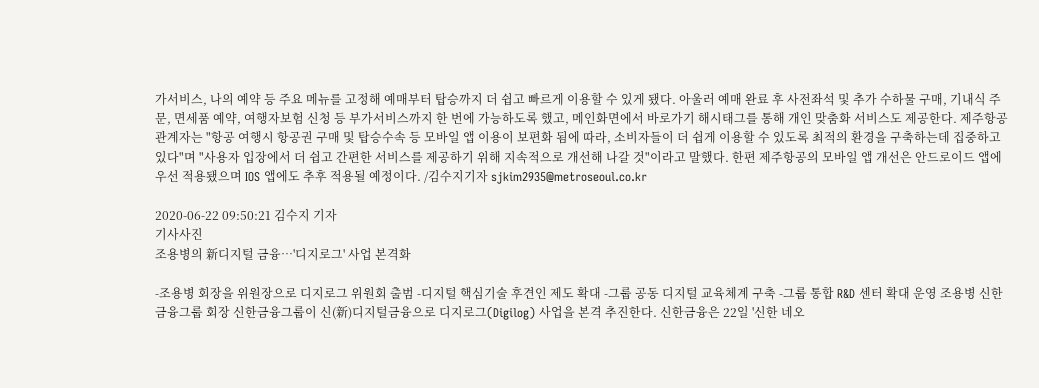가서비스, 나의 예약 등 주요 메뉴를 고정해 예매부터 탑승까지 더 쉽고 빠르게 이용할 수 있게 됐다. 아울러 예매 완료 후 사전좌석 및 추가 수하물 구매, 기내식 주문, 면세품 예약, 여행자보험 신청 등 부가서비스까지 한 번에 가능하도록 했고, 메인화면에서 바로가기 해시태그를 통해 개인 맞춤화 서비스도 제공한다. 제주항공 관계자는 "항공 여행시 항공권 구매 및 탑승수속 등 모바일 앱 이용이 보편화 됨에 따라, 소비자들이 더 쉽게 이용할 수 있도록 최적의 환경을 구축하는데 집중하고 있다"며 "사용자 입장에서 더 쉽고 간편한 서비스를 제공하기 위해 지속적으로 개선해 나갈 것"이라고 말했다. 한편 제주항공의 모바일 앱 개선은 안드로이드 앱에 우선 적용됐으며 IOS 앱에도 추후 적용될 예정이다. /김수지기자 sjkim2935@metroseoul.co.kr

2020-06-22 09:50:21 김수지 기자
기사사진
조용병의 新디지털 금융…'디지로그' 사업 본격화

-조용병 회장을 위원장으로 디지로그 위원회 출범 -디지털 핵심기술 후견인 제도 확대 -그룹 공동 디지털 교육체계 구축 -그룹 통합 R&D 센터 확대 운영 조용병 신한금융그룹 회장 신한금융그룹이 신(新)디지털금융으로 디지로그(Digilog) 사업을 본격 추진한다. 신한금융은 22일 '신한 네오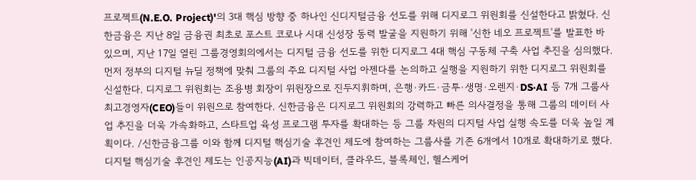프로젝트(N.E.O. Project)'의 3대 핵심 방향 중 하나인 신디지털금융 선도를 위해 디지로그 위원회를 신설한다고 밝혔다. 신한금융은 지난 8일 금융권 최초로 포스트 코로나 시대 신성장 동력 발굴을 지원하기 위해 '신한 네오 프로젝트'를 발표한 바 있으며, 지난 17일 열린 그룹경영회의에서는 디지털 금융 선도를 위한 디지로그 4대 핵심 구동체 구축 사업 추진을 심의했다. 먼저 정부의 디지털 뉴딜 정책에 맞춰 그룹의 주요 디지털 사업 아젠다를 논의하고 실행을 지원하기 위한 디지로그 위원회를 신설한다. 디지로그 위원회는 조용병 회장이 위원장으로 진두지휘하며, 은행·카드·금투·생명·오렌지·DS·AI 등 7개 그룹사 최고경영자(CEO)들이 위원으로 참여한다. 신한금융은 디지로그 위원회의 강력하고 빠른 의사결정을 통해 그룹의 데이터 사업 추진을 더욱 가속화하고, 스타트업 육성 프로그램 투자를 확대하는 등 그룹 차원의 디지털 사업 실행 속도를 더욱 높일 계획이다. /신한금융그룹 이와 함께 디지털 핵심기술 후견인 제도에 참여하는 그룹사를 기존 6개에서 10개로 확대하기로 했다. 디지털 핵심기술 후견인 제도는 인공지능(AI)과 빅데이터, 클라우드, 블록체인, 헬스케어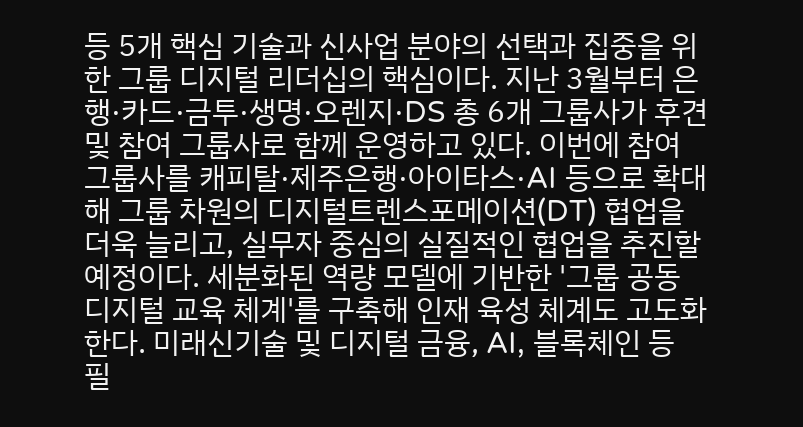등 5개 핵심 기술과 신사업 분야의 선택과 집중을 위한 그룹 디지털 리더십의 핵심이다. 지난 3월부터 은행·카드·금투·생명·오렌지·DS 총 6개 그룹사가 후견 및 참여 그룹사로 함께 운영하고 있다. 이번에 참여 그룹사를 캐피탈·제주은행·아이타스·AI 등으로 확대해 그룹 차원의 디지털트렌스포메이션(DT) 협업을 더욱 늘리고, 실무자 중심의 실질적인 협업을 추진할 예정이다. 세분화된 역량 모델에 기반한 '그룹 공동 디지털 교육 체계'를 구축해 인재 육성 체계도 고도화한다. 미래신기술 및 디지털 금융, AI, 블록체인 등 필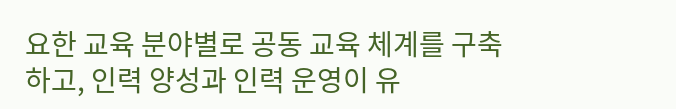요한 교육 분야별로 공동 교육 체계를 구축하고, 인력 양성과 인력 운영이 유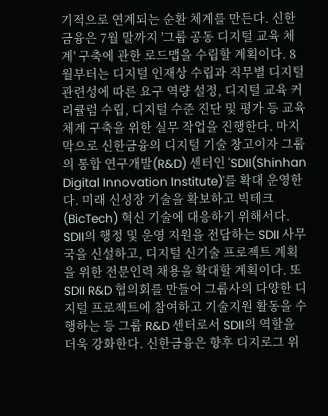기적으로 연계되는 순환 체계를 만든다. 신한금융은 7월 말까지 '그룹 공동 디지털 교육 체계' 구축에 관한 로드맵을 수립할 계획이다. 8월부터는 디지털 인재상 수립과 직무별 디지털 관련성에 따른 요구 역량 설정, 디지털 교육 커리큘럼 수립, 디지털 수준 진단 및 평가 등 교육 체계 구축을 위한 실무 작업을 진행한다. 마지막으로 신한금융의 디지털 기술 창고이자 그룹의 통합 연구개발(R&D) 센터인 'SDII(Shinhan Digital Innovation Institute)'를 확대 운영한다. 미래 신성장 기술을 확보하고 빅테크(BicTech) 혁신 기술에 대응하기 위해서다. SDII의 행정 및 운영 지원을 전담하는 SDII 사무국을 신설하고, 디지털 신기술 프로젝트 계획을 위한 전문인력 채용을 확대할 계획이다. 또 SDII R&D 협의회를 만들어 그룹사의 다양한 디지털 프로젝트에 참여하고 기술지원 활동을 수행하는 등 그룹 R&D 센터로서 SDII의 역할을 더욱 강화한다. 신한금융은 향후 디지로그 위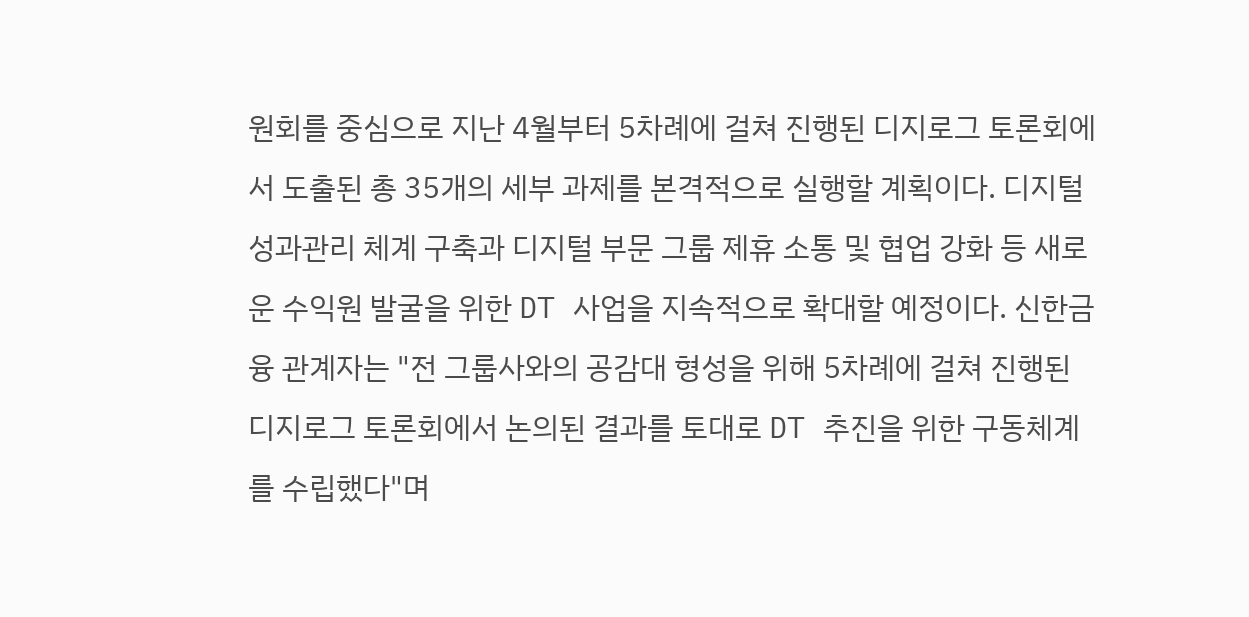원회를 중심으로 지난 4월부터 5차례에 걸쳐 진행된 디지로그 토론회에서 도출된 총 35개의 세부 과제를 본격적으로 실행할 계획이다. 디지털 성과관리 체계 구축과 디지털 부문 그룹 제휴 소통 및 협업 강화 등 새로운 수익원 발굴을 위한 DT 사업을 지속적으로 확대할 예정이다. 신한금융 관계자는 "전 그룹사와의 공감대 형성을 위해 5차례에 걸쳐 진행된 디지로그 토론회에서 논의된 결과를 토대로 DT 추진을 위한 구동체계를 수립했다"며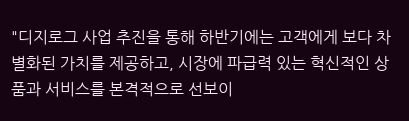"디지로그 사업 추진을 통해 하반기에는 고객에게 보다 차별화된 가치를 제공하고, 시장에 파급력 있는 혁신적인 상품과 서비스를 본격적으로 선보이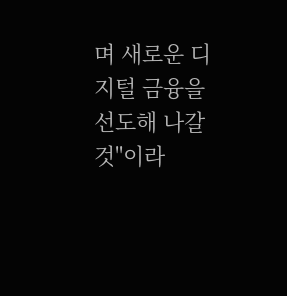며 새로운 디지털 금융을 선도해 나갈 것"이라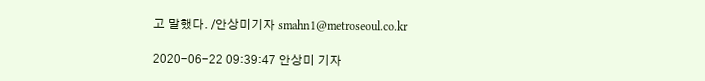고 말했다. /안상미기자 smahn1@metroseoul.co.kr

2020-06-22 09:39:47 안상미 기자